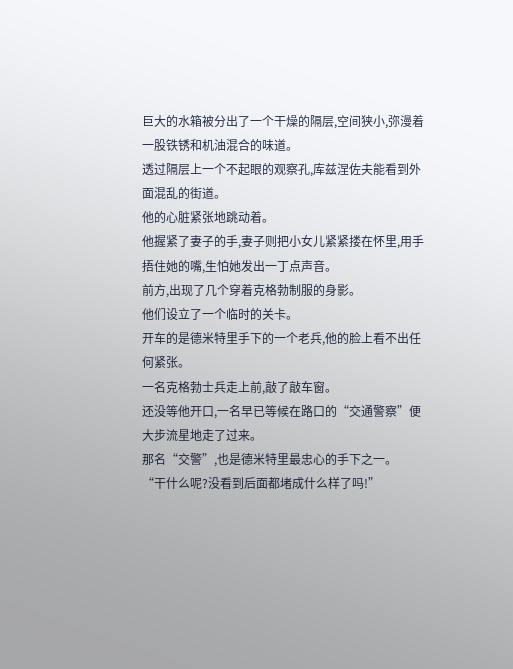巨大的水箱被分出了一个干燥的隔层,空间狭小,弥漫着一股铁锈和机油混合的味道。
透过隔层上一个不起眼的观察孔,库兹涅佐夫能看到外面混乱的街道。
他的心脏紧张地跳动着。
他握紧了妻子的手,妻子则把小女儿紧紧搂在怀里,用手捂住她的嘴,生怕她发出一丁点声音。
前方,出现了几个穿着克格勃制服的身影。
他们设立了一个临时的关卡。
开车的是德米特里手下的一个老兵,他的脸上看不出任何紧张。
一名克格勃士兵走上前,敲了敲车窗。
还没等他开口,一名早已等候在路口的“交通警察”便大步流星地走了过来。
那名“交警”,也是德米特里最忠心的手下之一。
“干什么呢?没看到后面都堵成什么样了吗!”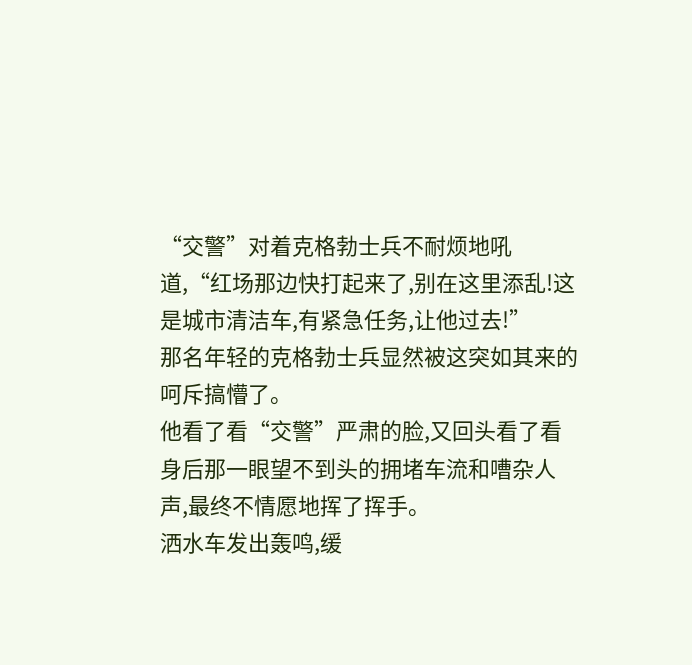“交警”对着克格勃士兵不耐烦地吼道,“红场那边快打起来了,别在这里添乱!这是城市清洁车,有紧急任务,让他过去!”
那名年轻的克格勃士兵显然被这突如其来的呵斥搞懵了。
他看了看“交警”严肃的脸,又回头看了看身后那一眼望不到头的拥堵车流和嘈杂人声,最终不情愿地挥了挥手。
洒水车发出轰鸣,缓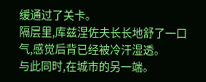缓通过了关卡。
隔层里,库兹涅佐夫长长地舒了一口气,感觉后背已经被冷汗湿透。
与此同时,在城市的另一端。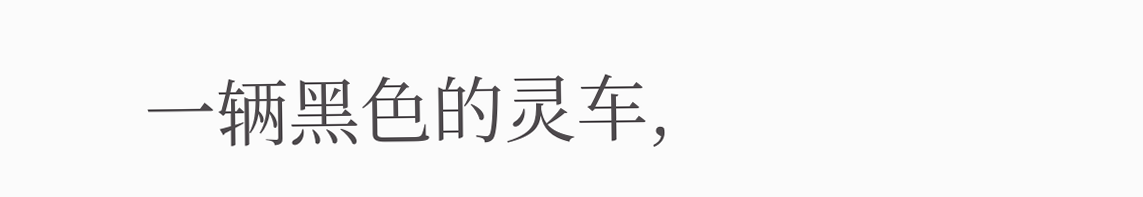一辆黑色的灵车,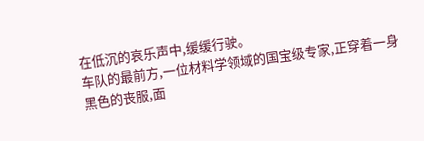在低沉的哀乐声中,缓缓行驶。
车队的最前方,一位材料学领域的国宝级专家,正穿着一身黑色的丧服,面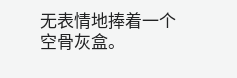无表情地捧着一个空骨灰盒。